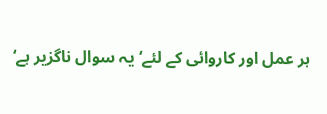ہر عمل اور کاروائی کے لئے‘ یہ سوال ناگزیر ہے‘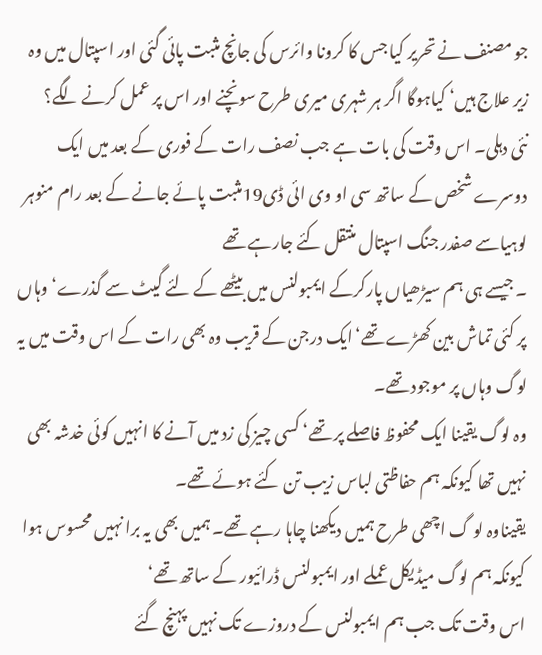جو مصنف نے تحریر کیا جس کا کرونا وائرس کی جانچ مثبت پائی گئی اور اسپتال میں وہ زیر علاج ہیں‘ کیاہوگا اگر ہر شہری میری طرح سونچنے اور اس پر عمل کرنے لگے؟
نئی دہلی۔ اس وقت کی بات ہے جب نصف رات کے فوری کے بعد میں ایک دوسرے شخص کے ساتھ سی او وی ائی ڈی19مثبت پائے جانے کے بعد رام منوہر لوہیاسے صفدر جنگ اسپتال منتقل کئے جارہے تھے
۔ جیسے ہی ہم سیڑھیاں پارکرکے ایمبولنس میں بیٹھے کے لئے گیٹ سے گذرے‘ وہاں پر کئی تماش بین کھڑے تھے‘ایک درجن کے قریب وہ بھی رات کے اس وقت میں یہ لوگ وہاں پر موجود تھے۔
وہ لوگ یقینا ایک محفوظ فاصلے پر تھے‘ کسی چیز کی زد میں آنے کا انہیں کوئی خدشہ بھی نہیں تھا کیونکہ ہم حفاظتی لباس زیب تن کئے ہوئے تھے۔
یقیناوہ لو گ اچھی طرح ہمیں دیکھنا چاہا رہے تھے۔ ہمیں بھی یہ برا نہیں محسوس ہوا کیونکہ ہم لوگ میڈیکل عملے اور ایمبولنس ڈرائیور کے ساتھ تھے‘
اس وقت تک جب ہم ایمبولنس کے دروزے تک نہیں پہنچ گئے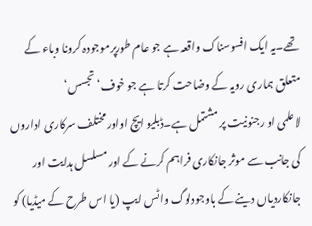تھے۔یہ ایک افسوسناک واقعہ ہے جو عام طورپرموجودہ کرونا وباء کے متعلق ہماری رویہ کے وضاحت کرتا ہے جو خوف‘ تجسس‘
لاعلمی او رجنونیت پر مشتمل ہے۔ڈبلیو ایچ اواور مختلف سرکاری اداروں کی جانب سے موثر جانکاری فراہم کرنے کے اور مسلسل ہدایت اور جانکاردیاں دینے کے باوجودلوگ واٹس ایپ (یا اس طرح کے میڈیا) کو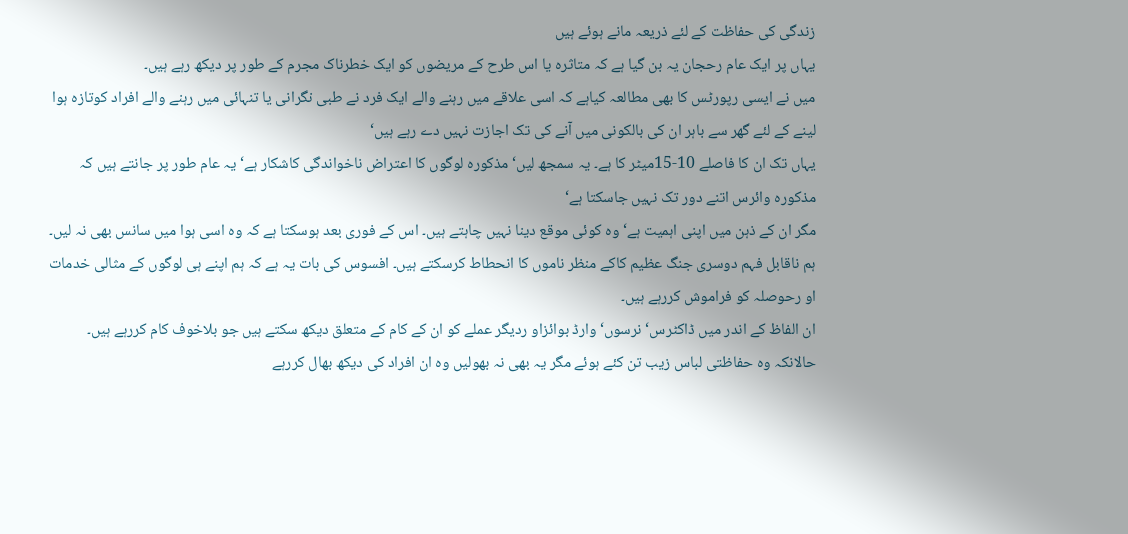زندگی کی حفاظت کے لئے ذریعہ مانے ہوئے ہیں
یہاں پر ایک عام رحجان یہ بن گیا ہے کہ متاثرہ یا اس طرح کے مریضوں کو ایک خطرناک مجرم کے طور پر دیکھ رہے ہیں۔
میں نے ایسی رپورٹس کا بھی مطالعہ کیاہے کہ اسی علاقے میں رہنے والے ایک فرد نے طبی نگرانی یا تنہائی میں رہنے والے افراد کوتازہ ہوا لینے کے لئے گھر سے باہر ان کی بالکونی میں آنے کی تک اجازت نہیں دے رہے ہیں‘
یہاں تک ان کا فاصلے 10-15میٹر کا ہے۔ یہ سمجھ لیں‘ مذکورہ لوگوں کا اعتراض ناخواندگی کاشکار ہے‘ یہ عام طور پر جانتے ہیں کہ مذکورہ وائرس اتنے دور تک نہیں جاسکتا ہے‘
مگر ان کے ذہن میں اپنی اہمیت ہے‘ وہ کوئی موقع دینا نہیں چاہتے ہیں۔ اس کے فوری بعد ہوسکتا ہے کہ وہ اسی ہوا میں سانس بھی نہ لیں۔
ہم ناقابل فہم دوسری جنگ عظیم کاکے منظر ناموں کا انحطاط کرسکتے ہیں۔ افسوس کی بات یہ ہے کہ ہم اپنے ہی لوگوں کے مثالی خدمات او رحوصلہ کو فراموش کررہے ہیں۔
ان الفاظ کے اندر میں ڈاکٹرس‘ نرسوں‘وارڈ بوائزاو ردیگر عملے کو ان کے کام کے متعلق دیکھ سکتے ہیں جو بلاخوف کام کررہے ہیں۔
حالانکہ وہ حفاظتی لباس زیب تن کئے ہوئے مگر یہ بھی نہ بھولیں وہ ان افراد کی دیکھ بھال کررہے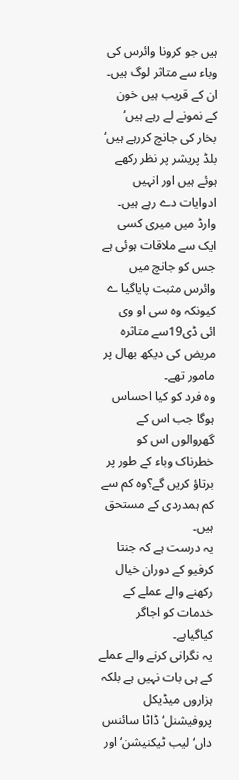ہیں جو کرونا وائرس کی وباء سے متاثر لوگ ہیں۔
ان کے قریب ہیں خون کے نمونے لے رہے ہیں‘ بخار کی جانچ کررہے ہیں‘ بلڈ پریشر پر نظر رکھے ہوئے ہیں اور انہیں ادوایات دے رہے ہیں۔
وارڈ میں میری کسی ایک سے ملاقات ہوئی ہے جس کو جانچ میں وائرس مثبت پایاگیا ے کیونکہ وہ سی او وی ائی ڈی19سے متاثرہ مریض کی دیکھ بھال پر مامور تھے۔
وہ فرد کو کیا احساس ہوگا جب اس کے گھروالوں اس کو خطرناک وباء کے طور پر برتاؤ کریں گے؟وہ کم سے کم ہمدردی کے مستحق ہیں۔
یہ درست ہے کہ جنتا کرفیو کے دوران خیال رکھنے والے عملے کے خدمات کو اجاگر کیاگیاہے۔
یہ نگرانی کرنے والے عملے کے ہی بات نہیں ہے بلکہ ہزاروں میڈیکل پروفیشنل‘ ڈاٹا سائنس داں‘ لیب ٹیکنیشن‘ اور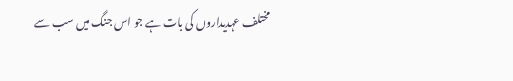مختلف عہدیداروں کی بات ہے جو اس جنگ میں سب سے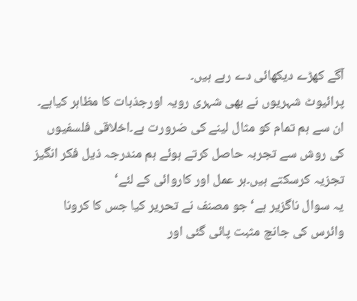آگے کھڑے دیکھائی دے رہے ہیں۔
پرائیوٹ شہریوں نے بھی شہری رویہ اورجذبات کا مظاہر کیاہے۔
ان سے ہم تمام کو مثال لینے کی ضرورت ہے۔اخلاقی فلسفیوں کی روش سے تجربہ حاصل کرتے ہوئے ہم مندرجہ ذیل فکر انگیز تجزیہ کرسکتے ہیں۔ہر عمل اور کاروائی کے لئے‘
یہ سوال ناگزیر ہے‘ جو مصنف نے تحریر کیا جس کا کرونا وائرس کی جانچ مثبت پائی گئی اور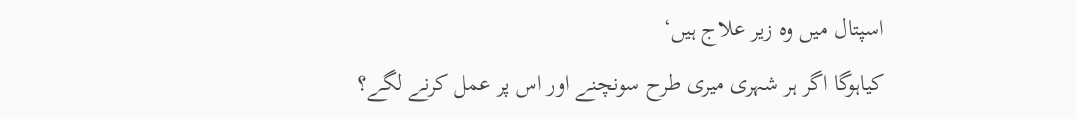اسپتال میں وہ زیر علاج ہیں‘
کیاہوگا اگر ہر شہری میری طرح سونچنے اور اس پر عمل کرنے لگے؟